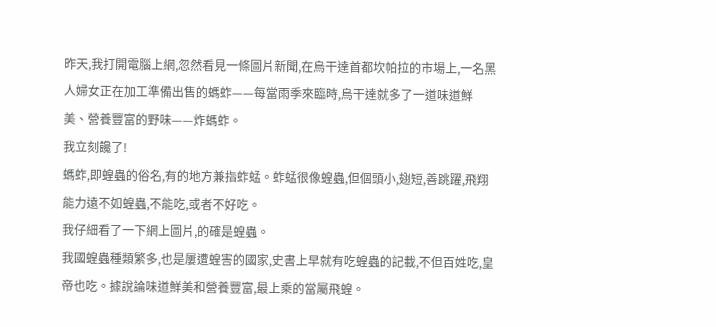昨天,我打開電腦上網,忽然看見一條圖片新聞,在烏干達首都坎帕拉的市場上,一名黑人婦女正在加工準備出售的螞蚱——每當雨季來臨時,烏干達就多了一道味道鮮美、營養豐富的野味——炸螞蚱。
我立刻饞了!
螞蚱,即蝗蟲的俗名,有的地方兼指蚱蜢。蚱蜢很像蝗蟲,但個頭小,翅短,善跳躍,飛翔能力遠不如蝗蟲,不能吃,或者不好吃。
我仔細看了一下網上圖片,的確是蝗蟲。
我國蝗蟲種類繁多,也是屢遭蝗害的國家,史書上早就有吃蝗蟲的記載,不但百姓吃,皇帝也吃。據說論味道鮮美和營養豐富,最上乘的當屬飛蝗。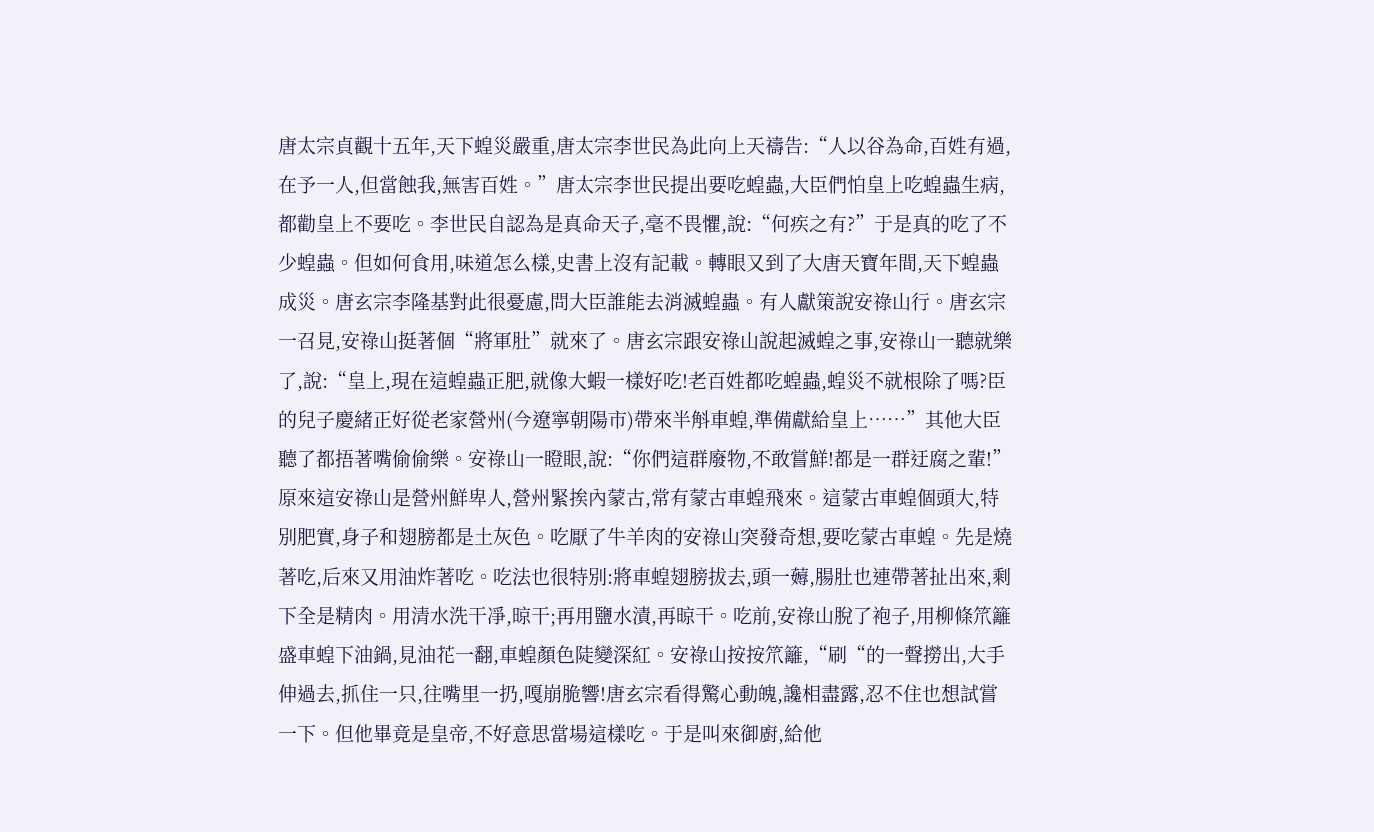唐太宗貞觀十五年,天下蝗災嚴重,唐太宗李世民為此向上天禱告:“人以谷為命,百姓有過,在予一人,但當蝕我,無害百姓。”唐太宗李世民提出要吃蝗蟲,大臣們怕皇上吃蝗蟲生病,都勸皇上不要吃。李世民自認為是真命天子,毫不畏懼,說:“何疾之有?”于是真的吃了不少蝗蟲。但如何食用,味道怎么樣,史書上沒有記載。轉眼又到了大唐天寶年間,天下蝗蟲成災。唐玄宗李隆基對此很憂慮,問大臣誰能去消滅蝗蟲。有人獻策說安祿山行。唐玄宗一召見,安祿山挺著個“將軍肚”就來了。唐玄宗跟安祿山說起滅蝗之事,安祿山一聽就樂了,說:“皇上,現在這蝗蟲正肥,就像大蝦一樣好吃!老百姓都吃蝗蟲,蝗災不就根除了嗎?臣的兒子慶緒正好從老家營州(今遼寧朝陽市)帶來半斛車蝗,準備獻給皇上……”其他大臣聽了都捂著嘴偷偷樂。安祿山一瞪眼,說:“你們這群廢物,不敢嘗鮮!都是一群迂腐之輩!”
原來這安祿山是營州鮮卑人,營州緊挨內蒙古,常有蒙古車蝗飛來。這蒙古車蝗個頭大,特別肥實,身子和翅膀都是土灰色。吃厭了牛羊肉的安祿山突發奇想,要吃蒙古車蝗。先是燒著吃,后來又用油炸著吃。吃法也很特別:將車蝗翅膀拔去,頭一薅,腸肚也連帶著扯出來,剩下全是精肉。用清水洗干凈,晾干;再用鹽水漬,再晾干。吃前,安祿山脫了袍子,用柳條笊籬盛車蝗下油鍋,見油花一翻,車蝗顏色陡變深紅。安祿山按按笊籬,“刷“的一聲撈出,大手伸過去,抓住一只,往嘴里一扔,嘎崩脆響!唐玄宗看得驚心動魄,讒相盡露,忍不住也想試嘗一下。但他畢竟是皇帝,不好意思當場這樣吃。于是叫來御廚,給他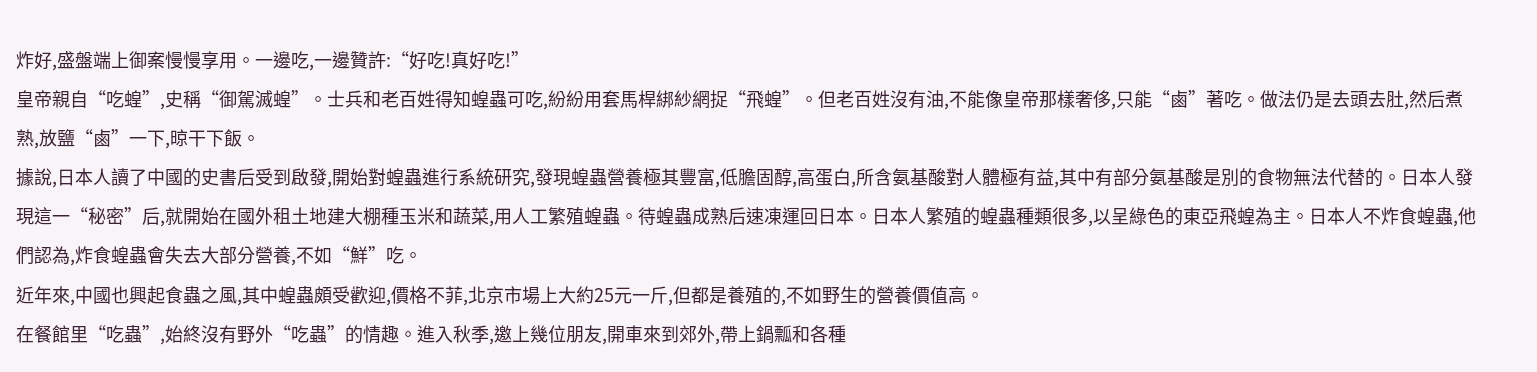炸好,盛盤端上御案慢慢享用。一邊吃,一邊贊許:“好吃!真好吃!”
皇帝親自“吃蝗”,史稱“御駕滅蝗”。士兵和老百姓得知蝗蟲可吃,紛紛用套馬桿綁紗網捉“飛蝗”。但老百姓沒有油,不能像皇帝那樣奢侈,只能“鹵”著吃。做法仍是去頭去肚,然后煮熟,放鹽“鹵”一下,晾干下飯。
據說,日本人讀了中國的史書后受到啟發,開始對蝗蟲進行系統研究,發現蝗蟲營養極其豐富,低膽固醇,高蛋白,所含氨基酸對人體極有益,其中有部分氨基酸是別的食物無法代替的。日本人發現這一“秘密”后,就開始在國外租土地建大棚種玉米和蔬菜,用人工繁殖蝗蟲。待蝗蟲成熟后速凍運回日本。日本人繁殖的蝗蟲種類很多,以呈綠色的東亞飛蝗為主。日本人不炸食蝗蟲,他們認為,炸食蝗蟲會失去大部分營養,不如“鮮”吃。
近年來,中國也興起食蟲之風,其中蝗蟲頗受歡迎,價格不菲,北京市場上大約25元一斤,但都是養殖的,不如野生的營養價值高。
在餐館里“吃蟲”,始終沒有野外“吃蟲”的情趣。進入秋季,邀上幾位朋友,開車來到郊外,帶上鍋瓢和各種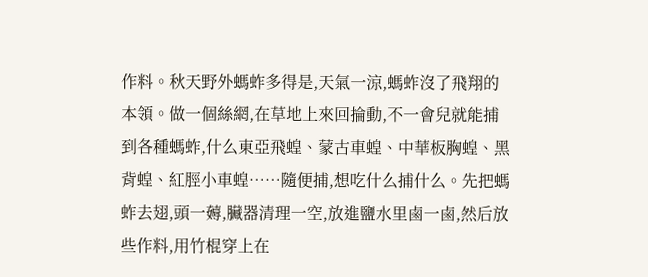作料。秋天野外螞蚱多得是,天氣一涼,螞蚱沒了飛翔的本領。做一個絲網,在草地上來回掄動,不一會兒就能捕到各種螞蚱,什么東亞飛蝗、蒙古車蝗、中華板胸蝗、黑背蝗、紅脛小車蝗……隨便捕,想吃什么捕什么。先把螞蚱去翅,頭一薅,臟器清理一空,放進鹽水里鹵一鹵,然后放些作料,用竹棍穿上在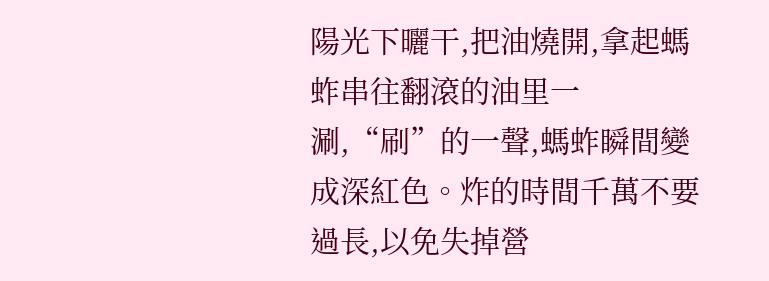陽光下曬干,把油燒開,拿起螞蚱串往翻滾的油里一涮,“刷”的一聲,螞蚱瞬間變成深紅色。炸的時間千萬不要過長,以免失掉營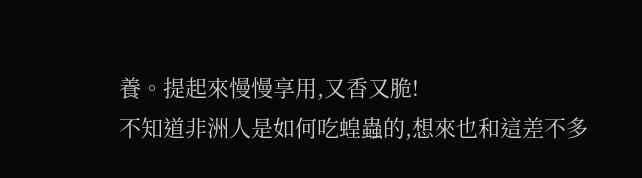養。提起來慢慢享用,又香又脆!
不知道非洲人是如何吃蝗蟲的,想來也和這差不多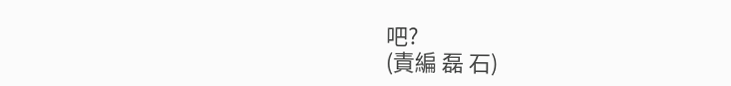吧?
(責編 磊 石)